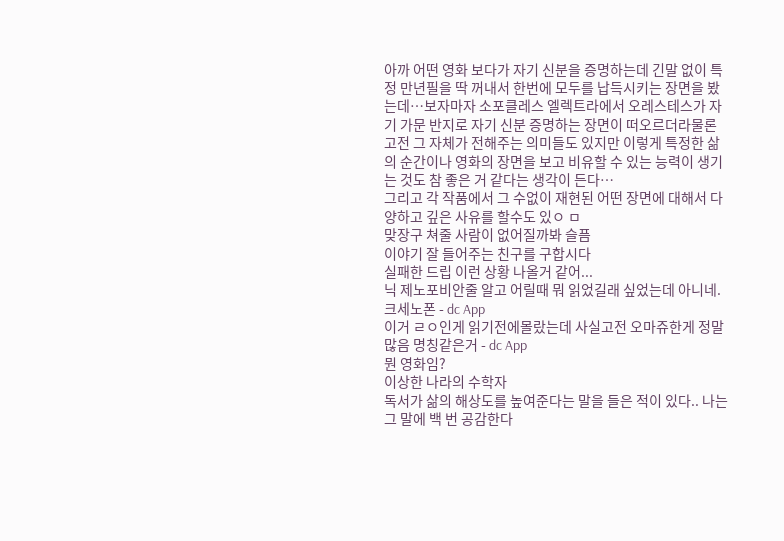아까 어떤 영화 보다가 자기 신분을 증명하는데 긴말 없이 특정 만년필을 딱 꺼내서 한번에 모두를 납득시키는 장면을 봤는데…보자마자 소포클레스 엘렉트라에서 오레스테스가 자기 가문 반지로 자기 신분 증명하는 장면이 떠오르더라물론 고전 그 자체가 전해주는 의미들도 있지만 이렇게 특정한 삶의 순간이나 영화의 장면을 보고 비유할 수 있는 능력이 생기는 것도 참 좋은 거 같다는 생각이 든다…
그리고 각 작품에서 그 수없이 재현된 어떤 장면에 대해서 다양하고 깊은 사유를 할수도 있ㅇ ㅁ
맞장구 쳐줄 사람이 없어질까봐 슬픔
이야기 잘 들어주는 친구를 구합시다
실패한 드립 이런 상황 나올거 같어...
닉 제노포비안줄 알고 어릴때 뭐 읽었길래 싶었는데 아니네.
크세노폰 - dc App
이거 ㄹㅇ인게 읽기전에몰랐는데 사실고전 오마쥬한게 정말많음 명칭같은거 - dc App
뭔 영화임?
이상한 나라의 수학자
독서가 삶의 해상도를 높여준다는 말을 들은 적이 있다.. 나는 그 말에 백 번 공감한다